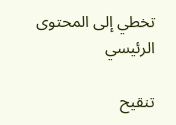تخطي إلى المحتوى الرئيسي

تنقيح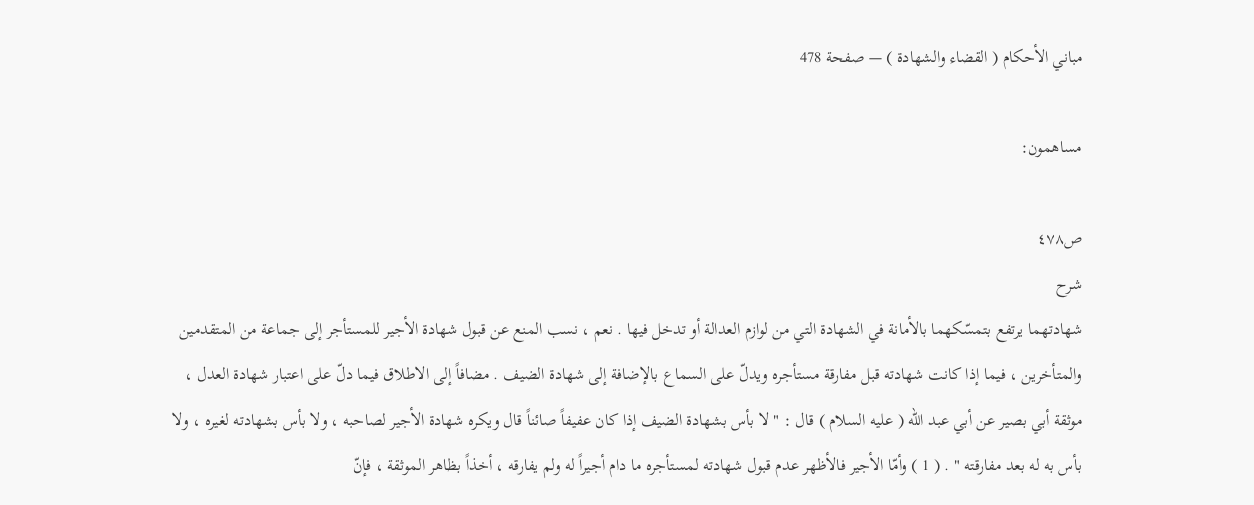مباني الأحكام ( القضاء والشهادة ) — صفحة 478

مساهمون:

ص٤٧٨
شرح
شهادتهما يرتفع بتمسّكهما بالأمانة في الشهادة التي من لوازم العدالة أو تدخل فيها . نعم ، نسب المنع عن قبول شهادة الأجير للمستأجر إلى جماعة من المتقدمين والمتأخرين ، فيما إذا كانت شهادته قبل مفارقة مستأجره ويدلّ على السماع بالإضافة إلى شهادة الضيف . مضافاً إلى الاطلاق فيما دلّ على اعتبار شهادة العدل ، موثقة أبي بصير عن أبي عبد اللّه ( عليه السلام ) قال : " لا بأس بشهادة الضيف إذا كان عفيفاً صائناً قال ويكره شهادة الأجير لصاحبه ، ولا بأس بشهادته لغيره ، ولا بأس به له بعد مفارقته " . ( 1 ) وأمّا الأجير فالأظهر عدم قبول شهادته لمستأجره ما دام أجيراً له ولم يفارقه ، أخذاً بظاهر الموثقة ، فإنّ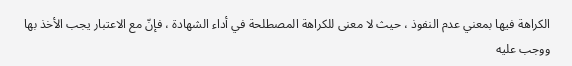الكراهة فيها بمعني عدم النفوذ ، حيث لا معنى للكراهة المصطلحة في أداء الشهادة ، فإنّ مع الاعتبار يجب الأخذ بها ووجب عليه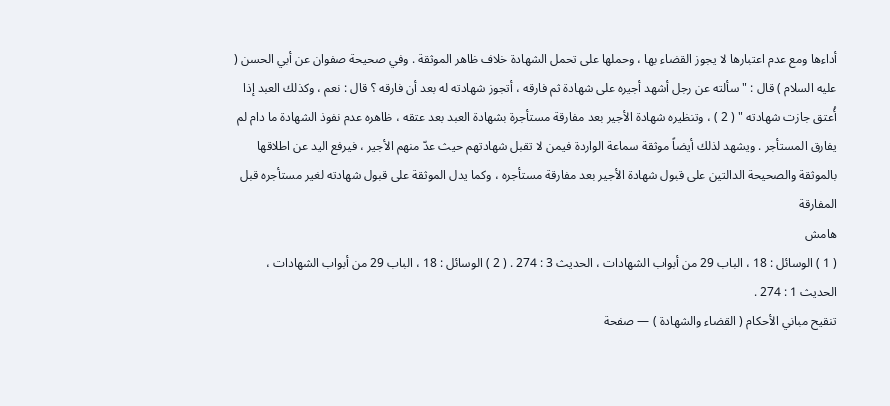أداءها ومع عدم اعتبارها لا يجوز القضاء بها ، وحملها على تحمل الشهادة خلاف ظاهر الموثقة . وفي صحيحة صفوان عن أبي الحسن ( عليه السلام ) قال : " سألته عن رجل أشهد أجيره على شهادة ثم فارقه ، أتجوز شهادته له بعد أن فارقه ؟ قال : نعم ، وكذلك العبد إذا أُعتق جازت شهادته " ( 2 ) ، وتنظيره شهادة الأجير بعد مفارقة مستأجرة بشهادة العبد بعد عتقه ، ظاهره عدم نفوذ الشهادة ما دام لم يفارق المستأجر . ويشهد لذلك أيضاً موثقة سماعة الواردة فيمن لا تقبل شهادتهم حيث عدّ منهم الأجير ، فيرفع اليد عن اطلاقها بالموثقة والصحيحة الدالتين على قبول شهادة الأجير بعد مفارقة مستأجره ، وكما يدل الموثقة على قبول شهادته لغير مستأجره قبل المفارقة
هامش
( 1 ) الوسائل : 18 ، الباب 29 من أبواب الشهادات ، الحديث 3 : 274 . ( 2 ) الوسائل : 18 ، الباب 29 من أبواب الشهادات ، الحديث 1 : 274 .
تنقيح مباني الأحكام ( القضاء والشهادة ) — صفحة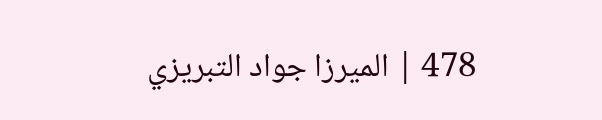478 | الميرزا جواد التبريزي